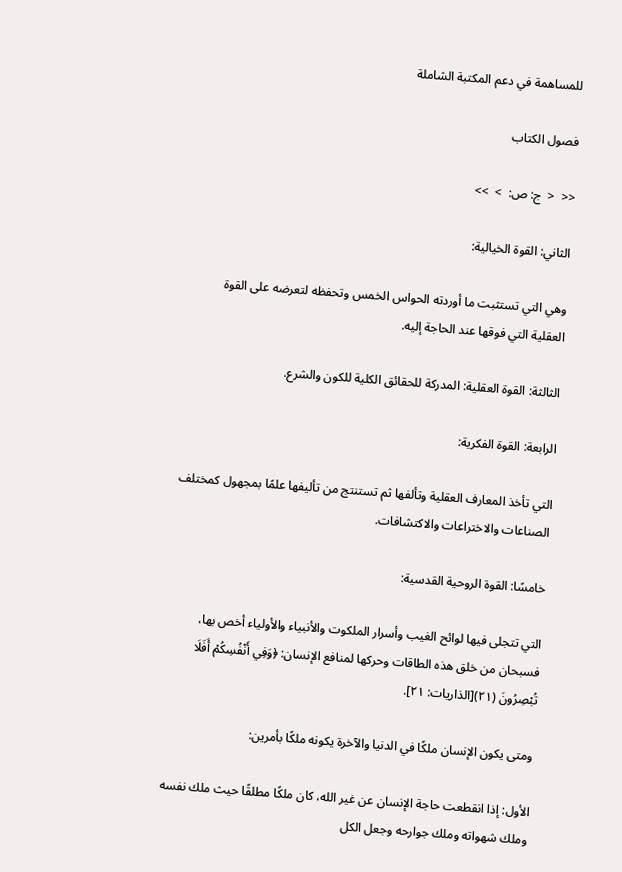للمساهمة في دعم المكتبة الشاملة

فصول الكتاب

<<  <  ج: ص:  >  >>

الثاني: القوة الخيالية:

وهي التي تستثبت ما أوردته الحواس الخمس وتحفظه لتعرضه على القوة العقلية التي فوقها عند الحاجة إليه.

الثالثة: القوة العقلية: المدركة للحقائق الكلية للكون والشرع.

الرابعة: القوة الفكرية:

التي تأخذ المعارف العقلية وتألفها ثم تستنتج من تأليفها علمًا بمجهول كمختلف الصناعات والاختراعات والاكتشافات.

خامسًا: القوة الروحية القدسية:

التي تتجلى فيها لوائح الغيب وأسرار الملكوت والأنبياء والأولياء أخص بها، فسبحان من خلق هذه الطاقات وحركها لمنافع الإنسان: ﴿وَفِي أَنْفُسِكُمْ أَفَلَا تُبْصِرُونَ (٢١)[الذاريات: ٢١].

ومتى يكون الإنسان ملكًا في الدنيا والآخرة يكونه ملكًا بأمرين:

الأول: إذا انقطعت حاجة الإنسان عن غير الله، كان ملكًا مطلقًا حيث ملك نفسه وملك شهواته وملك جوارحه وجعل الكل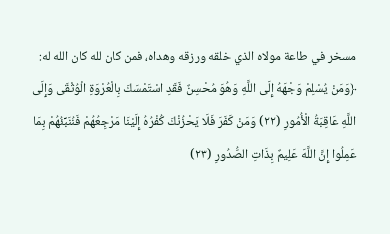مسخر في طاعة مولاه الذي خلقه ورزقه وهداه، فمن كان لله كان الله له: ﴿وَمَنْ يُسْلِمْ وَجْهَهُ إِلَى اللَّهِ وَهُوَ مُحْسِنٌ فَقَدِ اسْتَمْسَكَ بِالْعُرْوَةِ الْوُثْقَى وَإِلَى اللَّهِ عَاقِبَةُ الْأُمُورِ (٢٢) وَمَنْ كَفَرَ فَلَا يَحْزُنْكَ كُفْرُهُ إِلَيْنَا مَرْجِعُهُمْ فَنُنَبِّئُهُمْ بِمَا عَمِلُوا إِنَّ اللَّهَ عَلِيمٌ بِذَاتِ الصُّدُورِ (٢٣)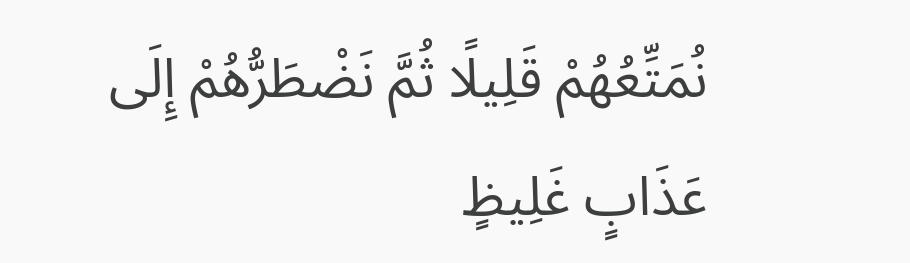نُمَتِّعُهُمْ قَلِيلًا ثُمَّ نَضْطَرُّهُمْ إِلَى عَذَابٍ غَلِيظٍ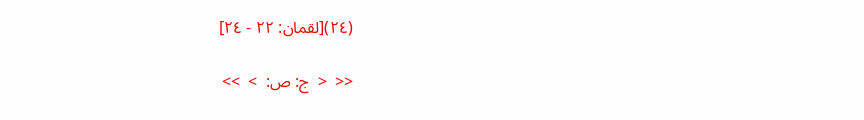(٢٤)[لقمان: ٢٢ - ٢٤]

<<  <  ج: ص:  >  >>